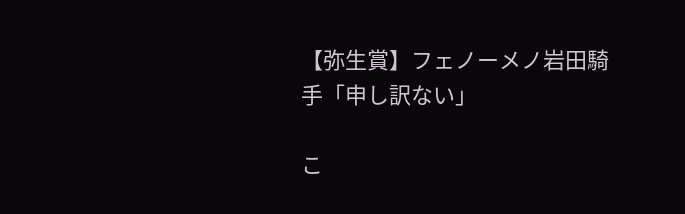【弥生賞】フェノーメノ岩田騎手「申し訳ない」

こ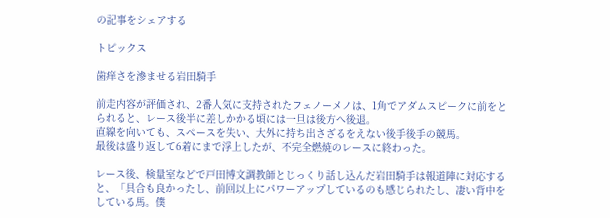の記事をシェアする

トピックス

歯痒さを滲ませる岩田騎手

前走内容が評価され、2番人気に支持されたフェノーメノは、1角でアダムスピークに前をとられると、レース後半に差しかかる頃には一旦は後方へ後退。
直線を向いても、スペースを失い、大外に持ち出さざるをえない後手後手の競馬。
最後は盛り返して6着にまで浮上したが、不完全燃焼のレースに終わった。

レース後、検量室などで戸田博文調教師とじっくり話し込んだ岩田騎手は報道陣に対応すると、「具合も良かったし、前回以上にパワーアップしているのも感じられたし、凄い背中をしている馬。僕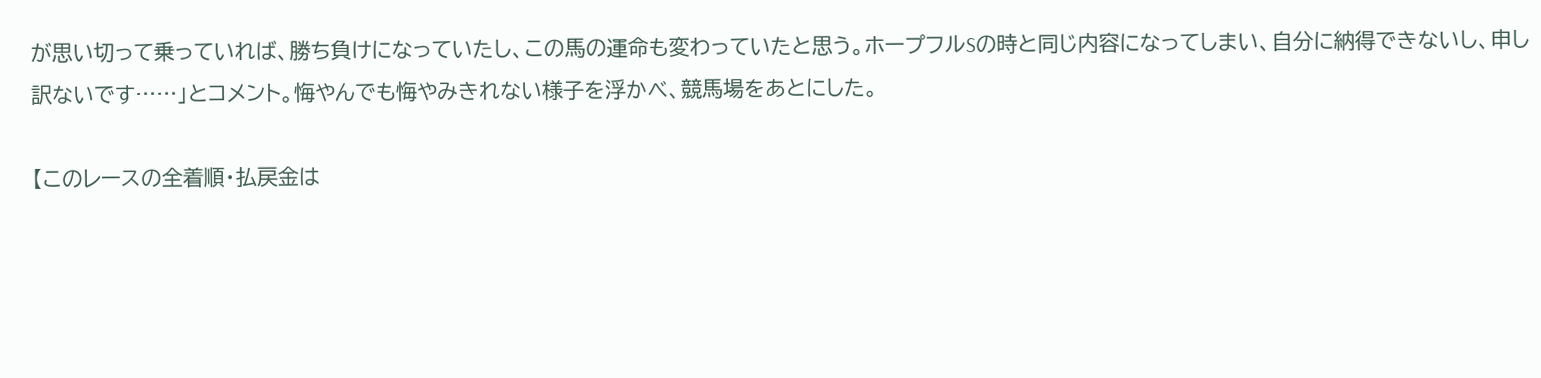が思い切って乗っていれば、勝ち負けになっていたし、この馬の運命も変わっていたと思う。ホープフルSの時と同じ内容になってしまい、自分に納得できないし、申し訳ないです……」とコメント。悔やんでも悔やみきれない様子を浮かべ、競馬場をあとにした。

【このレースの全着順・払戻金は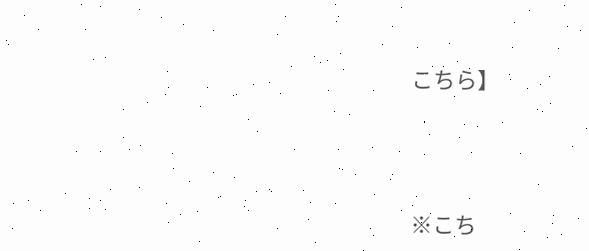こちら】





※こち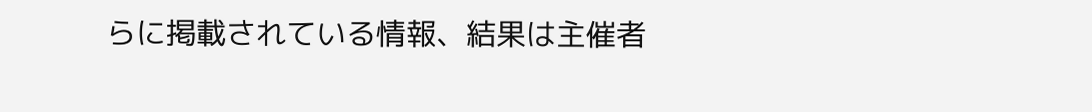らに掲載されている情報、結果は主催者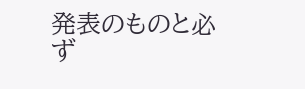発表のものと必ず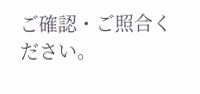ご確認・ご照合ください。